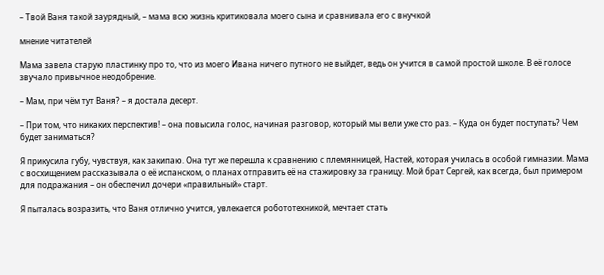– Твой Ваня такой заурядный, – мама всю жизнь критиковала моего сына и сравнивала его с внучкой

мнение читателей

Мама завела старую пластинку про то, что из моего Ивана ничего путного не выйдет, ведь он учится в самой простой школе. В её голосе звучало привычное неодобрение.

– Мам, при чём тут Ваня? – я достала десерт.

– При том, что никаких перспектив! – она повысила голос, начиная разговор, который мы вели уже сто раз. – Куда он будет поступать? Чем будет заниматься?

Я прикусила губу, чувствуя, как закипаю. Она тут же перешла к сравнению с племянницей, Настей, которая училась в особой гимназии. Мама с восхищением рассказывала о её испанском, о планах отправить её на стажировку за границу. Мой брат Сергей, как всегда, был примером для подражания – он обеспечил дочери «правильный» старт.

Я пыталась возразить, что Ваня отлично учится, увлекается робототехникой, мечтает стать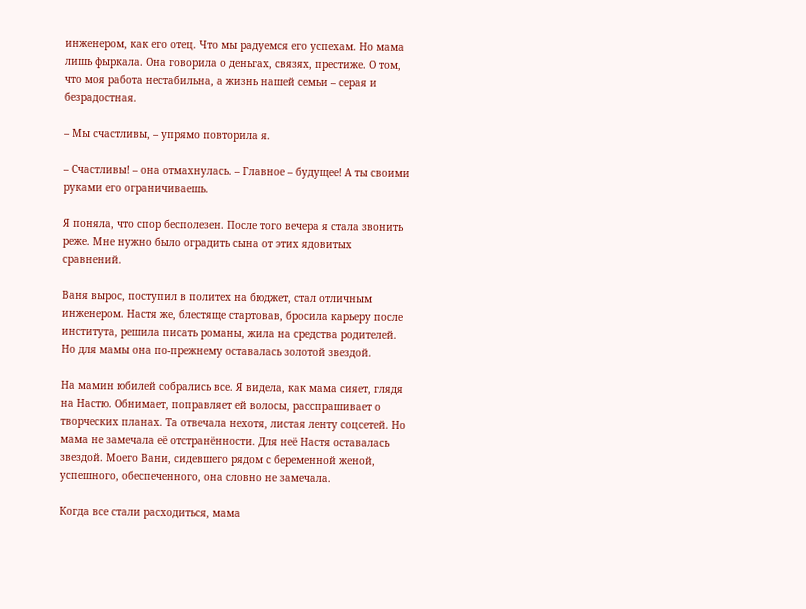инженером, как его отец. Что мы радуемся его успехам. Но мама лишь фыркала. Она говорила о деньгах, связях, престиже. О том, что моя работа нестабильна, а жизнь нашей семьи – серая и безрадостная.

– Мы счастливы, – упрямо повторила я.

– Счастливы! – она отмахнулась. – Главное – будущее! А ты своими руками его ограничиваешь.

Я поняла, что спор бесполезен. После того вечера я стала звонить реже. Мне нужно было оградить сына от этих ядовитых сравнений.

Ваня вырос, поступил в политех на бюджет, стал отличным инженером. Настя же, блестяще стартовав, бросила карьеру после института, решила писать романы, жила на средства родителей. Но для мамы она по-прежнему оставалась золотой звездой.

На мамин юбилей собрались все. Я видела, как мама сияет, глядя на Настю. Обнимает, поправляет ей волосы, расспрашивает о творческих планах. Та отвечала нехотя, листая ленту соцсетей. Но мама не замечала её отстранённости. Для неё Настя оставалась звездой. Моего Вани, сидевшего рядом с беременной женой, успешного, обеспеченного, она словно не замечала.

Когда все стали расходиться, мама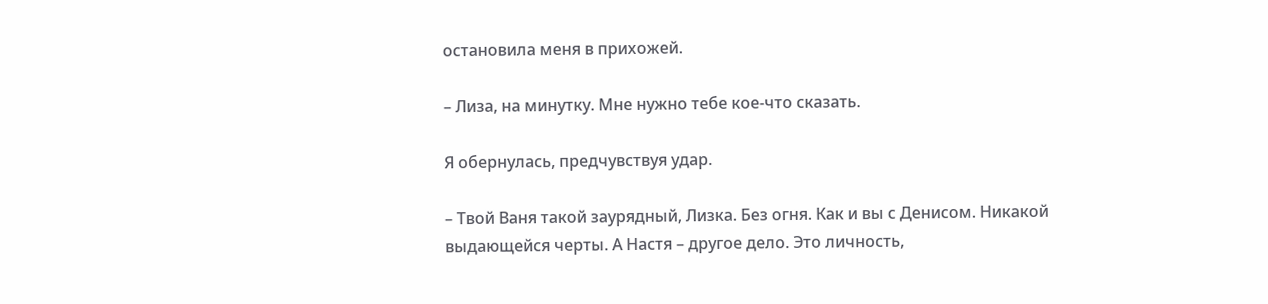остановила меня в прихожей.

– Лиза, на минутку. Мне нужно тебе кое-что сказать.

Я обернулась, предчувствуя удар.

– Твой Ваня такой заурядный, Лизка. Без огня. Как и вы с Денисом. Никакой выдающейся черты. А Настя – другое дело. Это личность,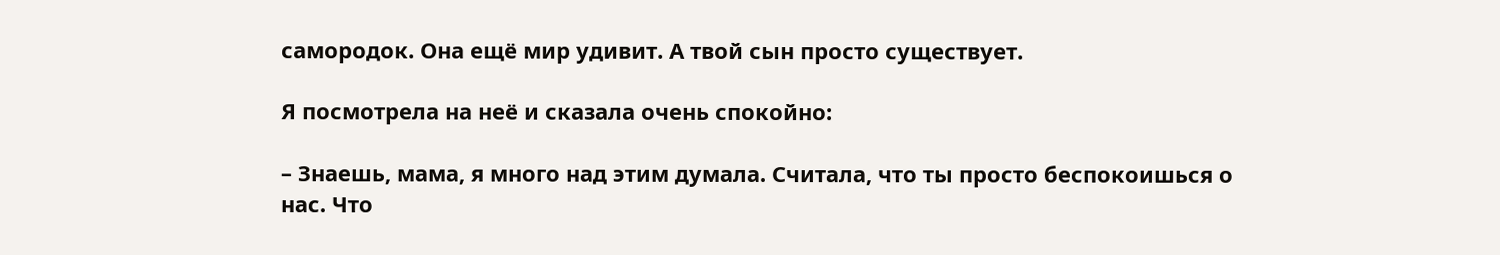самородок. Она ещё мир удивит. А твой сын просто существует.

Я посмотрела на неё и сказала очень спокойно:

– Знаешь, мама, я много над этим думала. Считала, что ты просто беспокоишься о нас. Что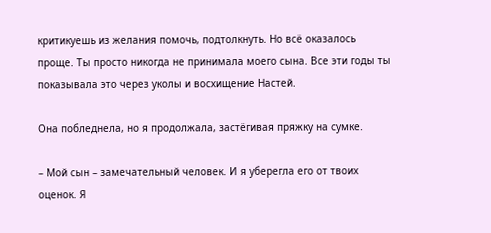критикуешь из желания помочь, подтолкнуть. Но всё оказалось проще. Ты просто никогда не принимала моего сына. Все эти годы ты показывала это через уколы и восхищение Настей.

Она побледнела, но я продолжала, застёгивая пряжку на сумке.

– Мой сын – замечательный человек. И я уберегла его от твоих оценок. Я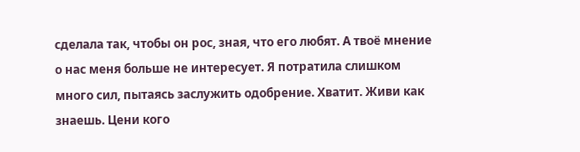сделала так, чтобы он рос, зная, что его любят. А твоё мнение о нас меня больше не интересует. Я потратила слишком много сил, пытаясь заслужить одобрение. Хватит. Живи как знаешь. Цени кого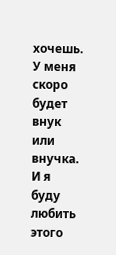хочешь. У меня скоро будет внук или внучка. И я буду любить этого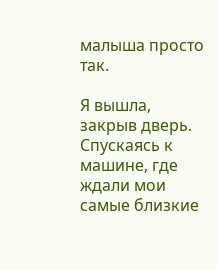малыша просто так.

Я вышла, закрыв дверь. Спускаясь к машине, где ждали мои самые близкие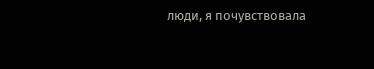люди, я почувствовала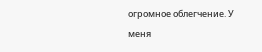огромное облегчение. У меня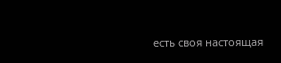есть своя настоящая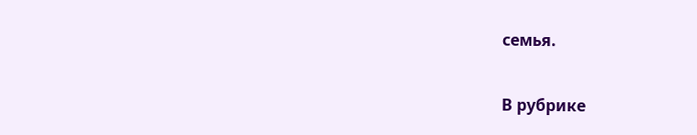семья.

В рубрике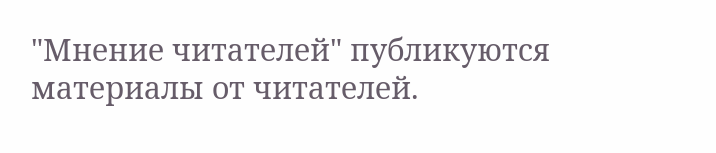"Мнение читателей" публикуются материалы от читателей.